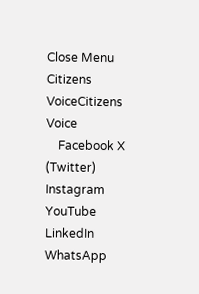Close Menu
Citizens VoiceCitizens Voice
    Facebook X (Twitter) Instagram YouTube LinkedIn WhatsApp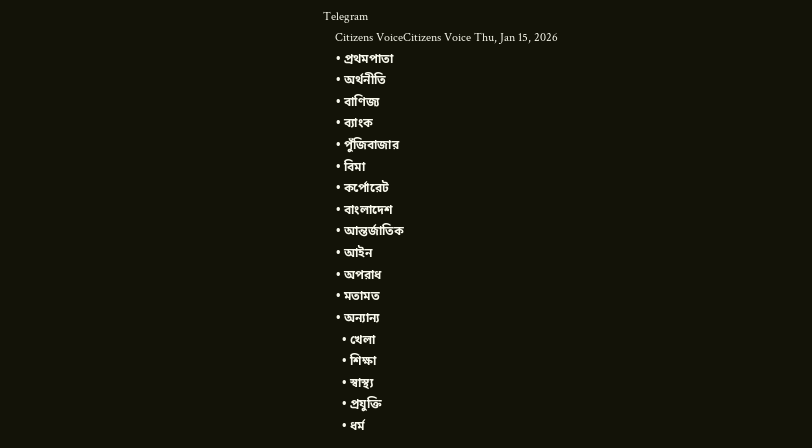Telegram
    Citizens VoiceCitizens Voice Thu, Jan 15, 2026
    • প্রথমপাতা
    • অর্থনীতি
    • বাণিজ্য
    • ব্যাংক
    • পুঁজিবাজার
    • বিমা
    • কর্পোরেট
    • বাংলাদেশ
    • আন্তর্জাতিক
    • আইন
    • অপরাধ
    • মতামত
    • অন্যান্য
      • খেলা
      • শিক্ষা
      • স্বাস্থ্য
      • প্রযুক্তি
      • ধর্ম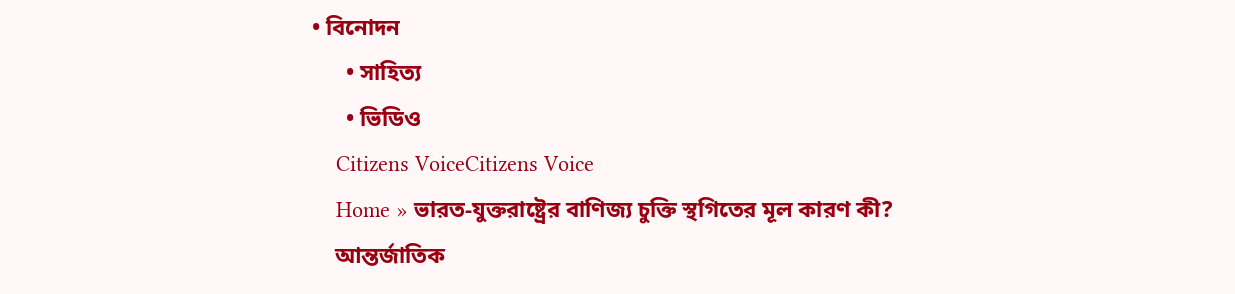• বিনোদন
      • সাহিত্য
      • ভিডিও
    Citizens VoiceCitizens Voice
    Home » ভারত-যুক্তরাষ্ট্রের বাণিজ্য চুক্তি স্থগিতের মূল কারণ কী?
    আন্তর্জাতিক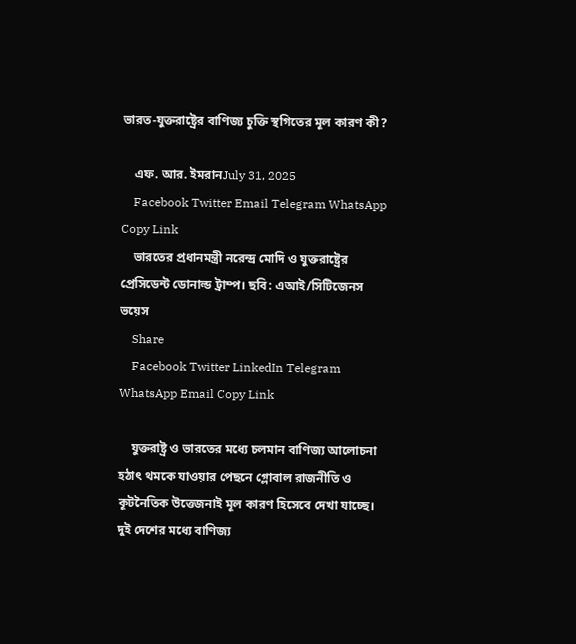ভারত-যুক্তরাষ্ট্রের বাণিজ্য চুক্তি স্থগিতের মূল কারণ কী?

    এফ. আর. ইমরানJuly 31, 2025
    Facebook Twitter Email Telegram WhatsApp Copy Link
    ভারতের প্রধানমন্ত্রী নরেন্দ্র মোদি ও যুক্তরাষ্ট্রের প্রেসিডেন্ট ডোনাল্ড ট্রাম্প। ছবি: এআই/সিটিজেনস ভয়েস
    Share
    Facebook Twitter LinkedIn Telegram WhatsApp Email Copy Link

    যুক্তরাষ্ট্র ও ভারতের মধ্যে চলমান বাণিজ্য আলোচনা হঠাৎ থমকে যাওয়ার পেছনে গ্লোবাল রাজনীতি ও কূটনৈতিক উত্তেজনাই মূল কারণ হিসেবে দেখা যাচ্ছে। দুই দেশের মধ্যে বাণিজ্য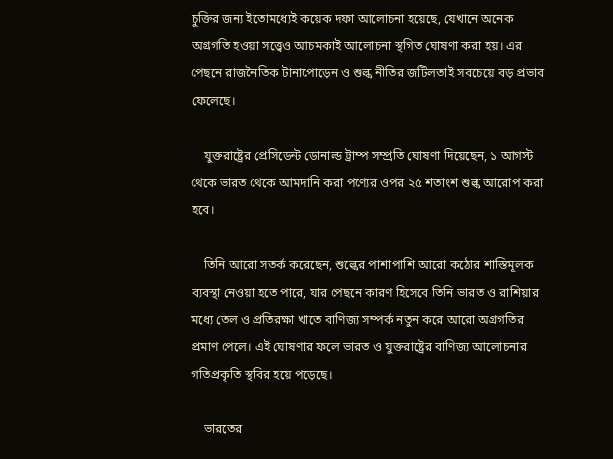চুক্তির জন্য ইতোমধ্যেই কয়েক দফা আলোচনা হয়েছে, যেখানে অনেক অগ্রগতি হওয়া সত্ত্বেও আচমকাই আলোচনা স্থগিত ঘোষণা করা হয়। এর পেছনে রাজনৈতিক টানাপোড়েন ও শুল্ক নীতির জটিলতাই সবচেয়ে বড় প্রভাব ফেলেছে।

    যুক্তরাষ্ট্রের প্রেসিডেন্ট ডোনাল্ড ট্রাম্প সম্প্রতি ঘোষণা দিয়েছেন, ১ আগস্ট থেকে ভারত থেকে আমদানি করা পণ্যের ওপর ২৫ শতাংশ শুল্ক আরোপ করা হবে।

    তিনি আরো সতর্ক করেছেন, শুল্কের পাশাপাশি আরো কঠোর শাস্তিমূলক ব্যবস্থা নেওয়া হতে পারে, যার পেছনে কারণ হিসেবে তিনি ভারত ও রাশিয়ার মধ্যে তেল ও প্রতিরক্ষা খাতে বাণিজ্য সম্পর্ক নতুন করে আরো অগ্রগতির প্রমাণ পেলে। এই ঘোষণার ফলে ভারত ও যুক্তরাষ্ট্রের বাণিজ্য আলোচনার গতিপ্রকৃতি স্থবির হয়ে পড়েছে।

    ভারতের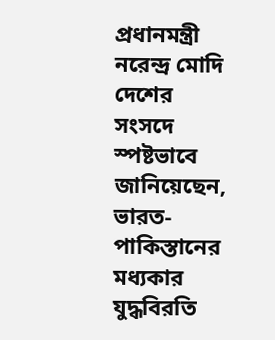প্রধানমন্ত্রী নরেন্দ্র মোদি দেশের সংসদে স্পষ্টভাবে জানিয়েছেন, ভারত-পাকিস্তানের মধ্যকার যুদ্ধবিরতি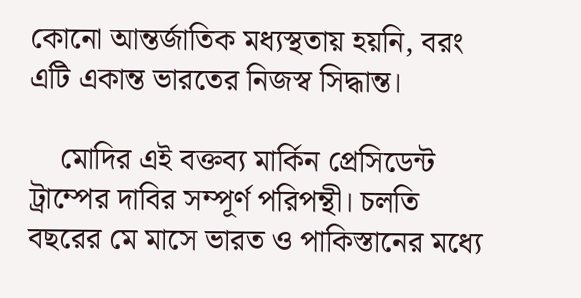কোনো আন্তর্জাতিক মধ্যস্থতায় হয়নি, বরং এটি একান্ত ভারতের নিজস্ব সিদ্ধান্ত।

    মোদির এই বক্তব্য মার্কিন প্রেসিডেন্ট ট্রাম্পের দাবির সম্পূর্ণ পরিপন্থী। চলতি বছরের মে মাসে ভারত ও পাকিস্তানের মধ্যে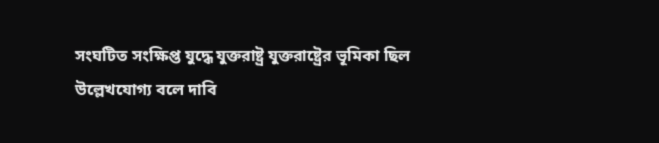সংঘটিত সংক্ষিপ্ত যুদ্ধে যুক্তরাষ্ট্র যুক্তরাষ্ট্রের ভূমিকা ছিল উল্লেখযোগ্য বলে দাবি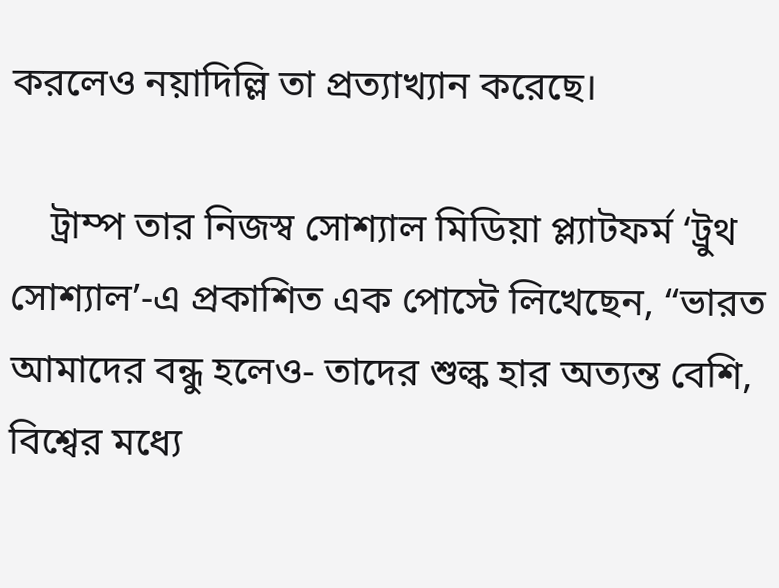করলেও নয়াদিল্লি তা প্রত্যাখ্যান করেছে।

    ট্রাম্প তার নিজস্ব সোশ্যাল মিডিয়া প্ল্যাটফর্ম ‘ট্রুথ সোশ্যাল’-এ প্রকাশিত এক পোস্টে লিখেছেন, “ভারত আমাদের বন্ধু হলেও- তাদের শুল্ক হার অত্যন্ত বেশি, বিশ্বের মধ্যে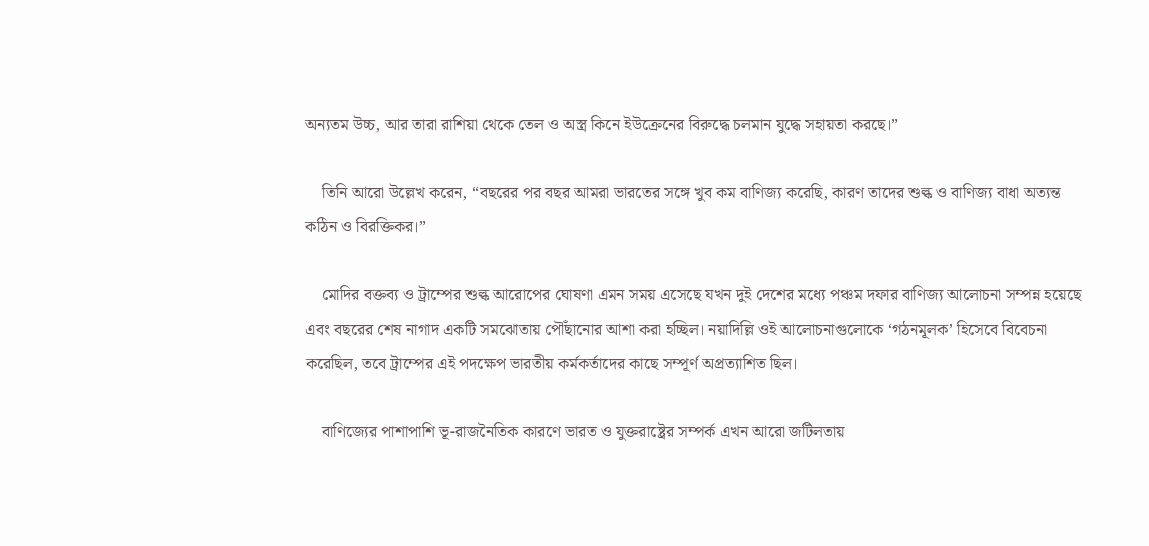অন্যতম উচ্চ, আর তারা রাশিয়া থেকে তেল ও অস্ত্র কিনে ইউক্রেনের বিরুদ্ধে চলমান যুদ্ধে সহায়তা করছে।”

    তিনি আরো উল্লেখ করেন, “বছরের পর বছর আমরা ভারতের সঙ্গে খুব কম বাণিজ্য করেছি, কারণ তাদের শুল্ক ও বাণিজ্য বাধা অত্যন্ত কঠিন ও বিরক্তিকর।”

    মোদির বক্তব্য ও ট্রাম্পের শুল্ক আরোপের ঘোষণা এমন সময় এসেছে যখন দুই দেশের মধ্যে পঞ্চম দফার বাণিজ্য আলোচনা সম্পন্ন হয়েছে এবং বছরের শেষ নাগাদ একটি সমঝোতায় পৌঁছানোর আশা করা হচ্ছিল। নয়াদিল্লি ওই আলোচনাগুলোকে ‘গঠনমূলক’ হিসেবে বিবেচনা করেছিল, তবে ট্রাম্পের এই পদক্ষেপ ভারতীয় কর্মকর্তাদের কাছে সম্পূর্ণ অপ্রত্যাশিত ছিল।

    বাণিজ্যের পাশাপাশি ভূ-রাজনৈতিক কারণে ভারত ও যুক্তরাষ্ট্রের সম্পর্ক এখন আরো জটিলতায়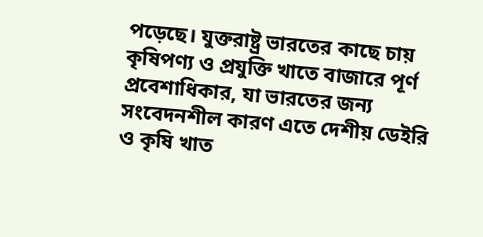পড়েছে। যুক্তরাষ্ট্র ভারতের কাছে চায় কৃষিপণ্য ও প্রযুক্তি খাতে বাজারে পূর্ণ প্রবেশাধিকার, যা ভারতের জন্য সংবেদনশীল কারণ এতে দেশীয় ডেইরি ও কৃষি খাত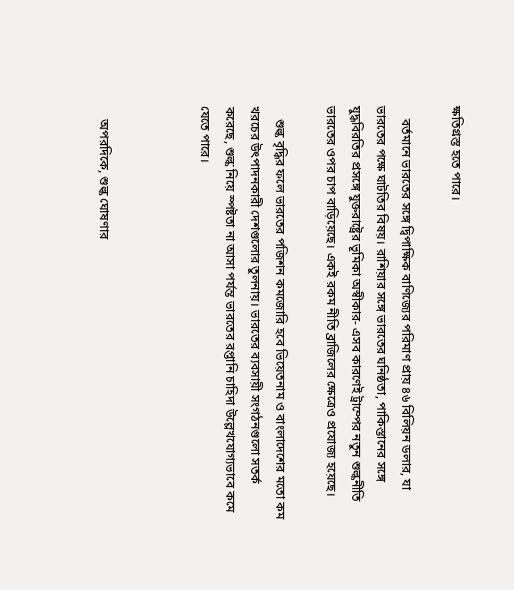ক্ষতিগ্রস্ত হতে পারে।

    বর্তমানে ভারতের সঙ্গে দ্বিপাক্ষিক বাণিজ্যের পরিমাণ প্রায় ৪৬ বিলিয়ন ডলার, যা ভারতের পক্ষে ঘাটতির বিষয়। রাশিয়ার সঙ্গে ভারতের ঘনিষ্ঠতা, পাকিস্তানের সঙ্গে যুদ্ধবিরতির প্রসঙ্গে যুক্তরাষ্ট্রের ভূমিকা অস্বীকার- এসব কারণেই ট্রাম্পের নতুন শুল্কনীতি ভারতের ওপর চাপ বাড়িয়েছে। একই রকম নীতি ব্রাজিলের ক্ষেত্রেও প্রযোজ্য হয়েছে।

    শুল্ক বৃদ্ধির ফলে ভারতের পজিশন কমজোরি হবে ভিয়েতনাম ও বাংলাদেশের মতো কম খরচের উৎপাদনকারী দেশগুলোর তুলনায়। ভারতের ব্যবসায়ী সংগঠনগুলো সতর্ক করেছে, শুল্ক নিয়ে স্পষ্টতা না আসা পর্যন্ত ভারতের রপ্তানি চাহিদা উল্লেখযোগ্যভাবে কমে যেতে পারে।



    অপরদিকে, শুল্ক ঘোষণার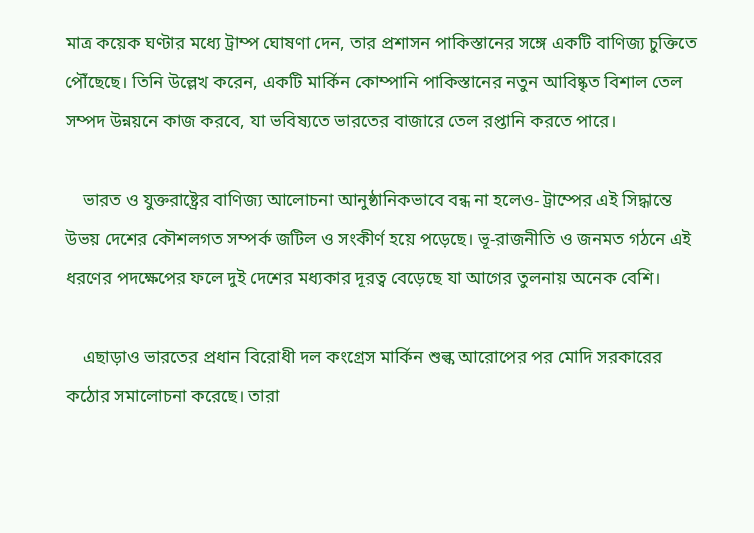মাত্র কয়েক ঘণ্টার মধ্যে ট্রাম্প ঘোষণা দেন, তার প্রশাসন পাকিস্তানের সঙ্গে একটি বাণিজ্য চুক্তিতে পৌঁছেছে। তিনি উল্লেখ করেন, একটি মার্কিন কোম্পানি পাকিস্তানের নতুন আবিষ্কৃত বিশাল তেল সম্পদ উন্নয়নে কাজ করবে, যা ভবিষ্যতে ভারতের বাজারে তেল রপ্তানি করতে পারে।

    ভারত ও যুক্তরাষ্ট্রের বাণিজ্য আলোচনা আনুষ্ঠানিকভাবে বন্ধ না হলেও- ট্রাম্পের এই সিদ্ধান্তে উভয় দেশের কৌশলগত সম্পর্ক জটিল ও সংকীর্ণ হয়ে পড়েছে। ভূ-রাজনীতি ও জনমত গঠনে এই ধরণের পদক্ষেপের ফলে দুই দেশের মধ্যকার দূরত্ব বেড়েছে যা আগের তুলনায় অনেক বেশি।

    এছাড়াও ভারতের প্রধান বিরোধী দল কংগ্রেস মার্কিন শুল্ক আরোপের পর মোদি সরকারের কঠোর সমালোচনা করেছে। তারা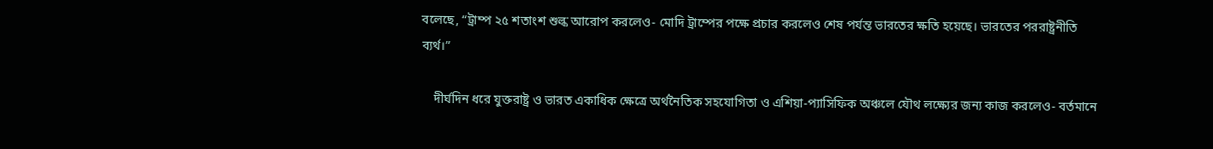বলেছে, “ট্রাম্প ২৫ শতাংশ শুল্ক আরোপ করলেও- মোদি ট্রাম্পের পক্ষে প্রচার করলেও শেষ পর্যন্ত ভারতের ক্ষতি হয়েছে। ভারতের পররাষ্ট্রনীতি ব্যর্থ।”

    দীর্ঘদিন ধরে যুক্তরাষ্ট্র ও ভারত একাধিক ক্ষেত্রে অর্থনৈতিক সহযোগিতা ও এশিয়া-প্যাসিফিক অঞ্চলে যৌথ লক্ষ্যের জন্য কাজ করলেও- বর্তমানে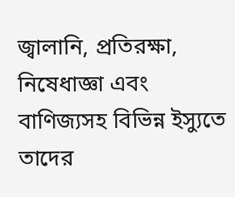জ্বালানি, প্রতিরক্ষা, নিষেধাজ্ঞা এবং বাণিজ্যসহ বিভিন্ন ইস্যুতে তাদের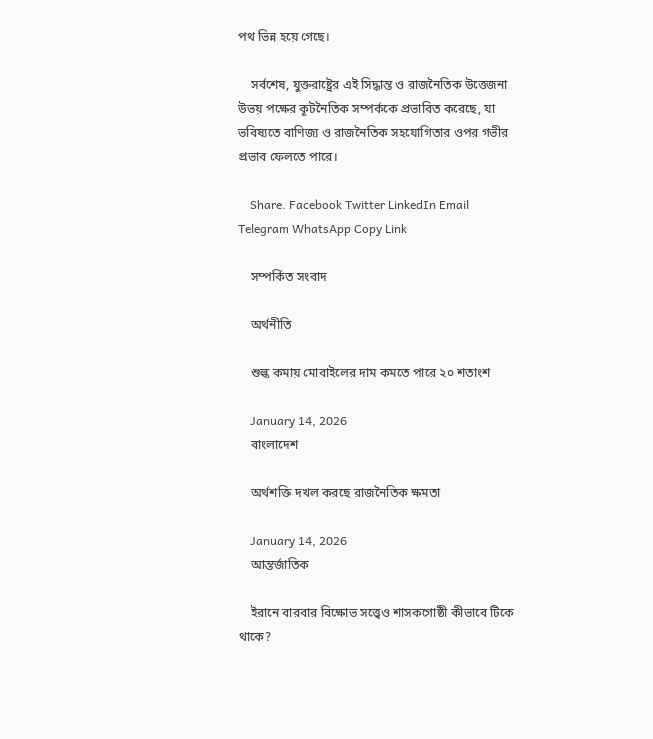পথ ভিন্ন হয়ে গেছে।

    সর্বশেষ, যুক্তরাষ্ট্রের এই সিদ্ধান্ত ও রাজনৈতিক উত্তেজনা উভয় পক্ষের কূটনৈতিক সম্পর্ককে প্রভাবিত করেছে, যা ভবিষ্যতে বাণিজ্য ও রাজনৈতিক সহযোগিতার ওপর গভীর প্রভাব ফেলতে পারে।

    Share. Facebook Twitter LinkedIn Email Telegram WhatsApp Copy Link

    সম্পর্কিত সংবাদ

    অর্থনীতি

    শুল্ক কমায় মোবাইলের দাম কমতে পারে ২০ শতাংশ

    January 14, 2026
    বাংলাদেশ

    অর্থশক্তি দখল করছে রাজনৈতিক ক্ষমতা

    January 14, 2026
    আন্তর্জাতিক

    ইরানে বারবার বিক্ষোভ সত্ত্বেও শাসকগোষ্ঠী কীভাবে টিকে থাকে?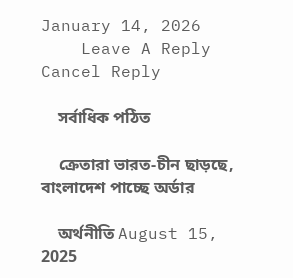January 14, 2026
    Leave A Reply Cancel Reply

    সর্বাধিক পঠিত

    ক্রেতারা ভারত-চীন ছাড়ছে, বাংলাদেশ পাচ্ছে অর্ডার

    অর্থনীতি August 15, 2025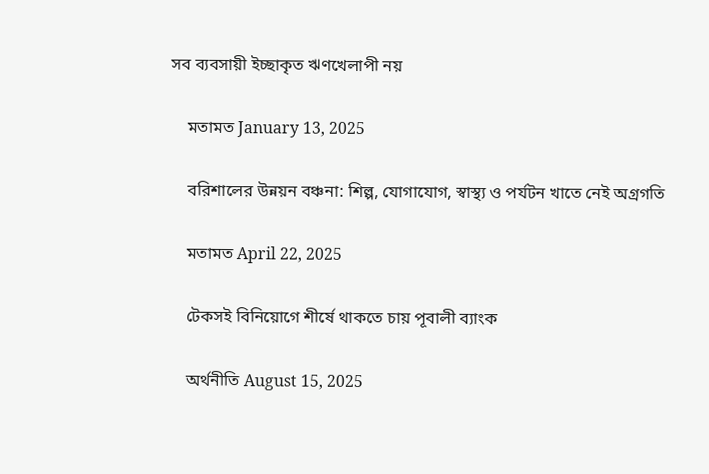সব ব্যবসায়ী ইচ্ছাকৃত ঋণখেলাপী নয়

    মতামত January 13, 2025

    বরিশালের উন্নয়ন বঞ্চনা: শিল্প, যোগাযোগ, স্বাস্থ্য ও পর্যটন খাতে নেই অগ্রগতি

    মতামত April 22, 2025

    টেকসই বিনিয়োগে শীর্ষে থাকতে চায় পূবালী ব্যাংক

    অর্থনীতি August 15, 2025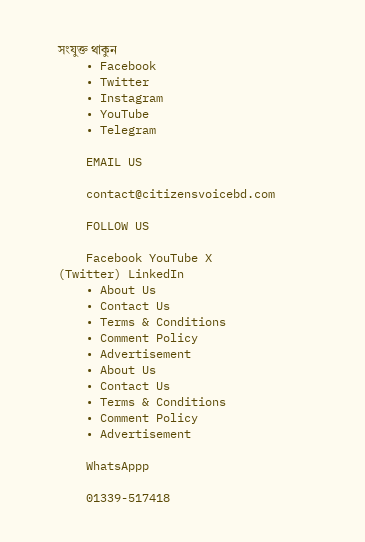সংযুক্ত থাকুন
    • Facebook
    • Twitter
    • Instagram
    • YouTube
    • Telegram

    EMAIL US

    contact@citizensvoicebd.com

    FOLLOW US

    Facebook YouTube X (Twitter) LinkedIn
    • About Us
    • Contact Us
    • Terms & Conditions
    • Comment Policy
    • Advertisement
    • About Us
    • Contact Us
    • Terms & Conditions
    • Comment Policy
    • Advertisement

    WhatsAppp

    01339-517418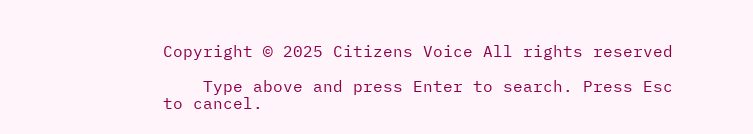Copyright © 2025 Citizens Voice All rights reserved

    Type above and press Enter to search. Press Esc to cancel.